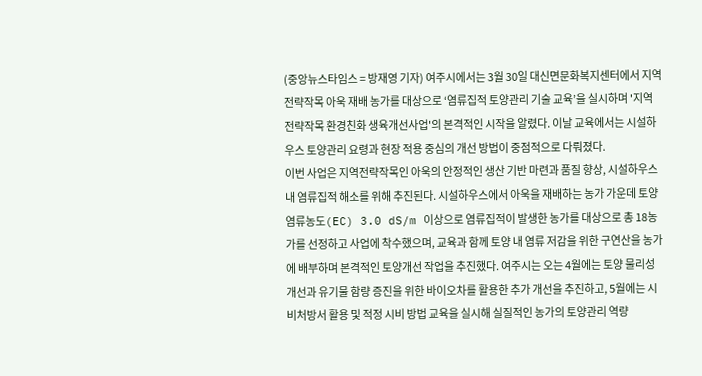(중앙뉴스타임스 = 방재영 기자) 여주시에서는 3월 30일 대신면문화복지센터에서 지역전략작목 아욱 재배 농가를 대상으로 ‘염류집적 토양관리 기술 교육’을 실시하며 '지역 전략작목 환경친화 생육개선사업'의 본격적인 시작을 알렸다. 이날 교육에서는 시설하우스 토양관리 요령과 현장 적용 중심의 개선 방법이 중점적으로 다뤄졌다.
이번 사업은 지역전략작목인 아욱의 안정적인 생산 기반 마련과 품질 향상, 시설하우스 내 염류집적 해소를 위해 추진된다. 시설하우스에서 아욱을 재배하는 농가 가운데 토양 염류농도(EC) 3.0 dS/m 이상으로 염류집적이 발생한 농가를 대상으로 총 18농가를 선정하고 사업에 착수했으며, 교육과 함께 토양 내 염류 저감을 위한 구연산을 농가에 배부하며 본격적인 토양개선 작업을 추진했다. 여주시는 오는 4월에는 토양 물리성 개선과 유기물 함량 증진을 위한 바이오차를 활용한 추가 개선을 추진하고, 5월에는 시비처방서 활용 및 적정 시비 방법 교육을 실시해 실질적인 농가의 토양관리 역량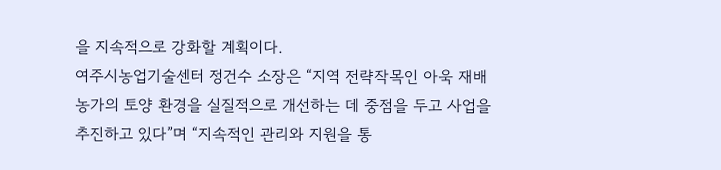을 지속적으로 강화할 계획이다.
여주시농업기술센터 정건수 소장은 “지역 전략작목인 아욱 재배 농가의 토양 환경을 실질적으로 개선하는 데 중점을 두고 사업을 추진하고 있다”며 “지속적인 관리와 지원을 통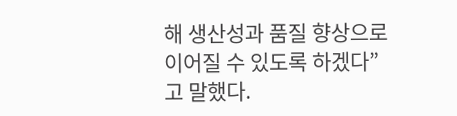해 생산성과 품질 향상으로 이어질 수 있도록 하겠다”고 말했다.